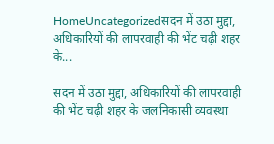HomeUncategorizedसदन में उठा मुद्दा, अधिकारियों की लापरवाही की भेंट चढ़ी शहर के...

सदन में उठा मुद्दा, अधिकारियों की लापरवाही की भेंट चढ़ी शहर के जलनिकासी व्यवस्था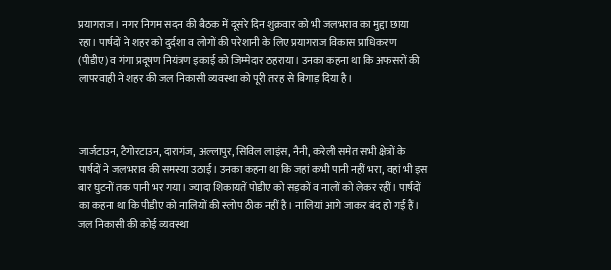प्रयागराज। नगर निगम सदन की बैठक में दूसरे दिन शुक्रवार को भी जलभराव का मुद्दा छाया रहा। पार्षदों ने शहर को दुर्दशा व लोगों की परेशानी के लिए प्रयागराज विकास प्राधिकरण (पीडीए) व गंगा प्रदूषण नियंत्रण इकाई को जिम्मेदार ठहराया। उनका कहना था कि अफसरों की लापरवाही ने शहर की जल निकासी व्यवस्था को पूरी तरह से बिगाड़ दिया है।



जार्जटाउन, टैगोरटाउन, दारागंज, अल्लापुर, सिविल लाइंस, नैनी, करेली समेत सभी क्षेत्रों के पार्षदों ने जलभराव की समस्या उठाई। उनका कहना था कि जहां कभी पानी नहीं भरा, वहां भी इस बार घुटनों तक पानी भर गया। ज्यादा शिकायतें पोडीए को सड़कों व नालों को लेकर रहीं। पार्षदों का कहना था कि पीडीए को नालियों की स्लोप ठीक नहीं है। नालियां आगे जाकर बंद हो गई हैं। जल निकासी की कोई व्यवस्था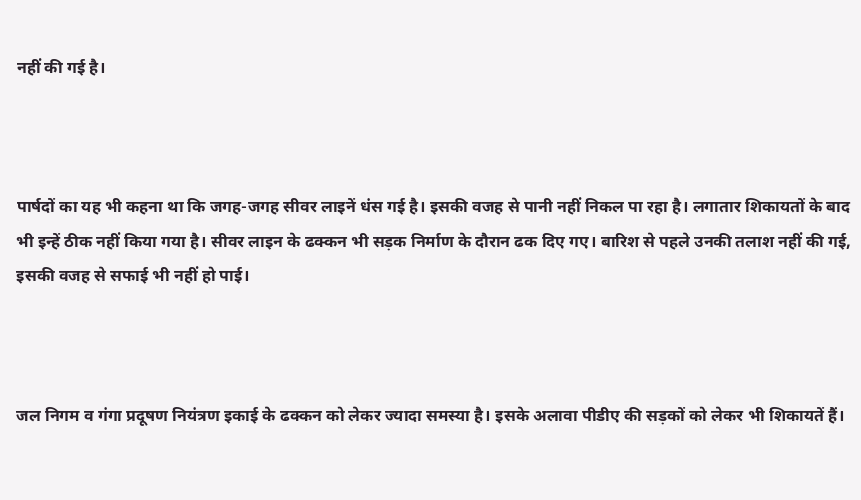नहीं की गई है।



पार्षदों का यह भी कहना था कि जगह-जगह सीवर लाइनें धंस गई है। इसकी वजह से पानी नहीं निकल पा रहा है। लगातार शिकायतों के बाद भी इन्हें ठीक नहीं किया गया है। सीवर लाइन के ढक्कन भी सड़क निर्माण के दौरान ढक दिए गए। बारिश से पहले उनकी तलाश नहीं की गई, इसकी वजह से सफाई भी नहीं हो पाई।



जल निगम व गंगा प्रदूषण नियंत्रण इकाई के ढक्कन को लेकर ज्यादा समस्या है। इसके अलावा पीडीए की सड़कों को लेकर भी शिकायतें हैं।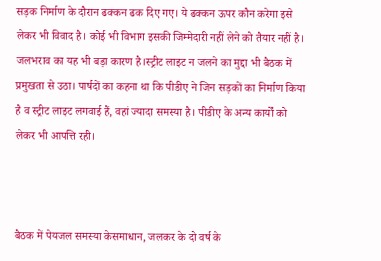सड़क निर्माण के दौरान ढक्कन ढक दिए गए। ये ढक्कन ऊपर कौन करेगा इसे लेकर भी विवाद है। कोई भी विभाग इसकी जिम्मेदारी नहीं लेने को तैयार नहीं है। जलभराव का यह भी बड़ा कारण है।स्ट्रीट लाइट न जलने का मुद्दा भी बैठक में प्रमुखता से उठा। पार्षदों का कहना था कि पीडीए ने जिन सड़कों का निर्माण किया है व स्ट्रीट लाइट लगवाई हैं, वहां ज्यादा समस्या है। पीडीए के अन्य कार्यों को लेकर भी आपत्ति रही।



बैठक में पेयजल समस्या केसमाधान, जलकर के दो वर्ष के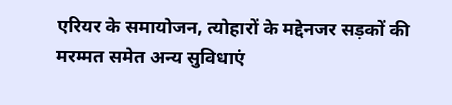एरियर के समायोजन, त्योहारों के मद्देनजर सड़कों की मरम्मत समेत अन्य सुविधाएं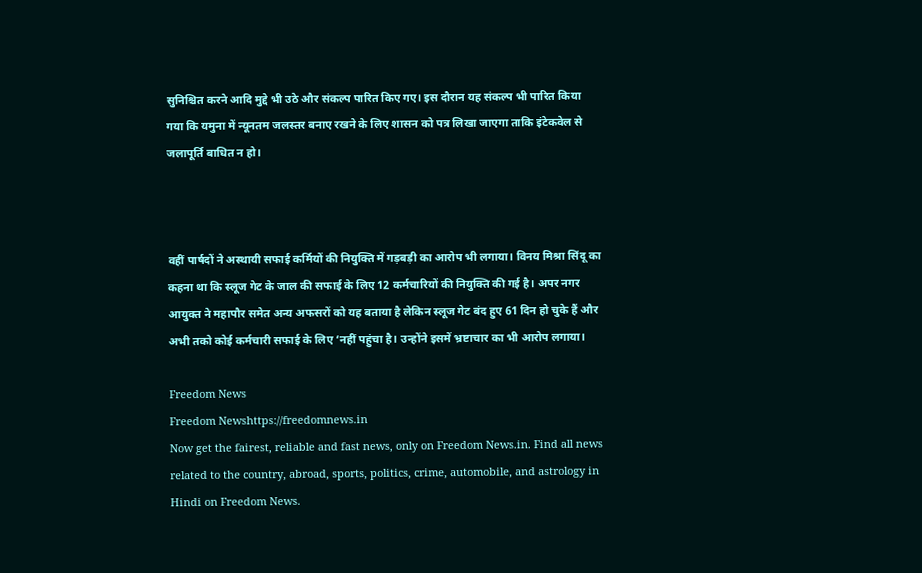सुनिश्चित करने आदि मुद्दे भी उठे और संकल्प पारित किए गए। इस दौरान यह संकल्प भी पारित किया गया कि यमुना में न्यूनतम जलस्तर बनाए रखने के लिए शासन को पत्र लिखा जाएगा ताकि इंटेकवेल से जलापूर्ति बाधित न हो।



वहीं पार्षदों ने अस्थायी सफाई कर्मियों की नियुक्ति में गड़बड़ी का आरोप भी लगाया। विनय मिश्रा सिंदू का कहना था कि स्लूज गेट के जाल की सफाई के लिए 12 कर्मचारियों की नियुक्ति की गई है। अपर नगर आयुक्त ने महापौर समेत अन्य अफसरों को यह बताया है लेकिन स्लूज गेट बंद हुए 61 दिन हो चुके हैं और अभी तको कोई कर्मचारी सफाई के लिए ‘नहीं पहुंचा है। उन्होंने इसमें भ्रष्टाचार का भी आरोप लगाया।

Freedom News
Freedom Newshttps://freedomnews.in
Now get the fairest, reliable and fast news, only on Freedom News.in. Find all news related to the country, abroad, sports, politics, crime, automobile, and astrology in Hindi on Freedom News.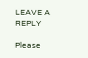LEAVE A REPLY

Please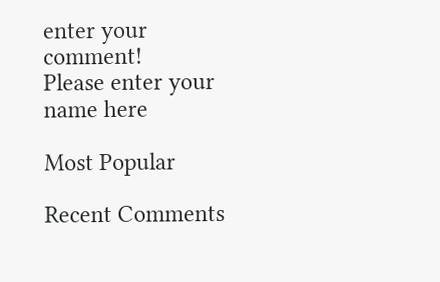enter your comment!
Please enter your name here

Most Popular

Recent Comments